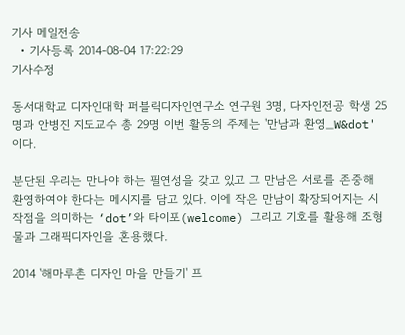기사 메일전송
  • 기사등록 2014-08-04 17:22:29
기사수정

동서대학교 디자인대학 퍼블릭디자인연구소 연구원 3명, 다자인전공 학생 25명과 안병진 지도교수 총 29명 이번 활동의 주제는 '만남과 환영_W&dot' 이다.

분단된 우리는 만나야 하는 필연성을 갖고 있고 그 만남은 서로를 존중해 환영하여야 한다는 메시지를 담고 있다. 이에 작은 만남이 확장되어지는 시작점을 의미하는 ‘dot’와 타이포(welcome) 그리고 기호를 활용해 조형물과 그래픽디자인을 혼용했다.

2014 '해마루촌 디자인 마을 만들기' 프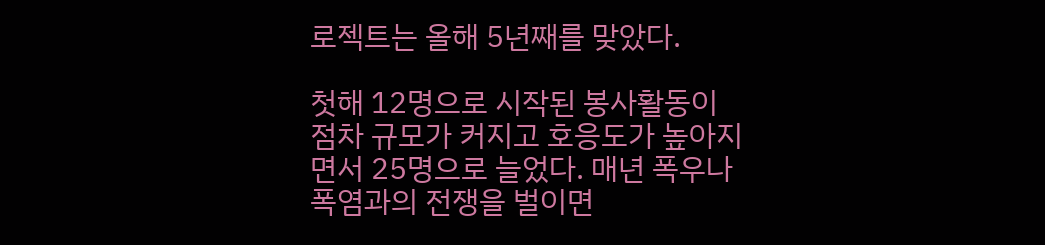로젝트는 올해 5년째를 맞았다.

첫해 12명으로 시작된 봉사활동이 점차 규모가 커지고 호응도가 높아지면서 25명으로 늘었다. 매년 폭우나 폭염과의 전쟁을 벌이면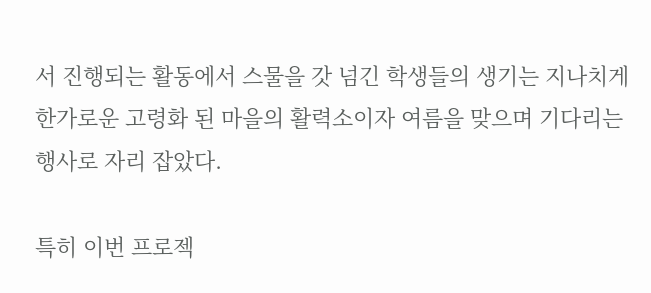서 진행되는 활동에서 스물을 갓 넘긴 학생들의 생기는 지나치게 한가로운 고령화 된 마을의 활력소이자 여름을 맞으며 기다리는 행사로 자리 잡았다.

특히 이번 프로젝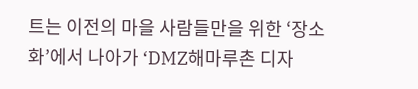트는 이전의 마을 사람들만을 위한 ‘장소화’에서 나아가 ‘DMZ해마루촌 디자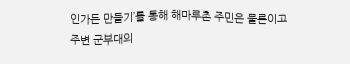인가든 만들기’를 통해 해마루촌 주민은 물론이고 주변 군부대의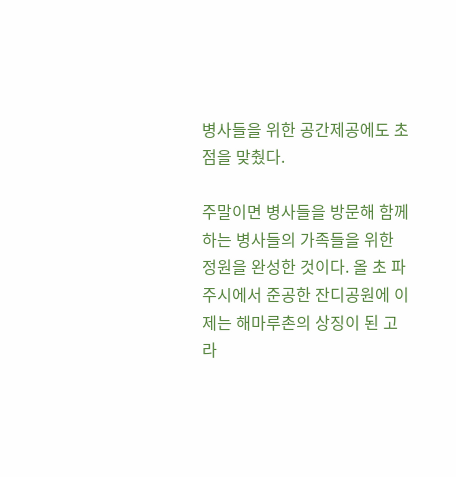병사들을 위한 공간제공에도 초점을 맞췄다.

주말이면 병사들을 방문해 함께하는 병사들의 가족들을 위한 정원을 완성한 것이다. 올 초 파주시에서 준공한 잔디공원에 이제는 해마루촌의 상징이 된 고라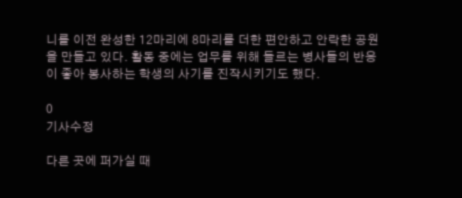니를 이전 완성한 12마리에 8마리를 더한 편안하고 안락한 공원을 만들고 있다. 활동 중에는 업무를 위해 들르는 병사들의 반응이 좋아 봉사하는 학생의 사기를 진작시키기도 했다.

0
기사수정

다른 곳에 퍼가실 때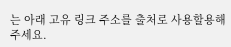는 아래 고유 링크 주소를 출처로 사용할용해주세요.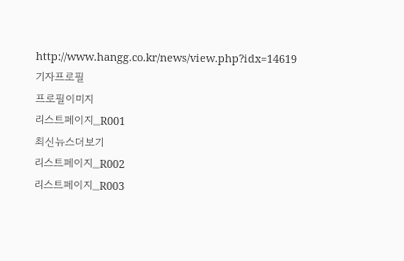http://www.hangg.co.kr/news/view.php?idx=14619
기자프로필
프로필이미지
리스트페이지_R001
최신뉴스더보기
리스트페이지_R002
리스트페이지_R003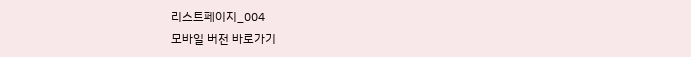리스트페이지_004
모바일 버전 바로가기